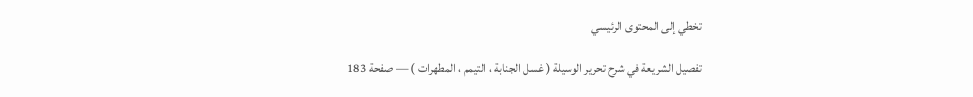تخطي إلى المحتوى الرئيسي

تفصيل الشريعة في شرح تحرير الوسيلة ( غسل الجنابة ، التيمم ، المطهرات ) — صفحة 183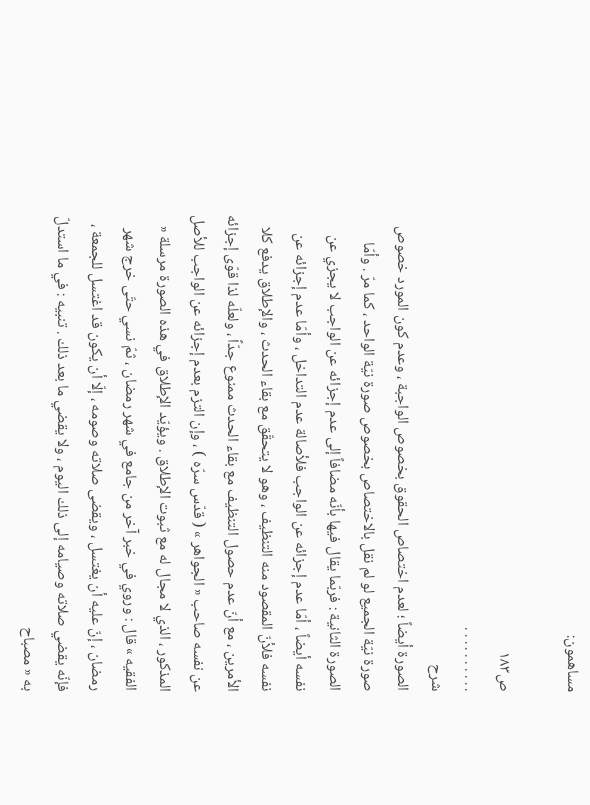مساهمون:

ص١٨٣
. . . . . . . . . .
شرح
الصورة أيضاً ؛ لعدم اختصاص الحقوق بخصوص الواجبة ، وعدم كون المورد خصوص صورة نيّة الجميع لو لم نقل بالاختصاص بخصوص صورة نيّة الواحد ، كما مرّ . وأمّا الصورة الثانية : فربّما يقال فيها بأنّه مضافاً إلى عدم إجزائه عن الواجب لا يجزي عن نفسه أيضاً ، أمّا عدم إجزائه عن الواجب فلأصالة عدم التداخل ، وأمّا عدم إجزائه عن نفسه فلأنّ المقصود منه التنظيف ، وهو لا يتحقّق مع بقاء الحدث ، والإطلاق يدفع كلا الأمرين ، مع أنّ عدم حصول التنظيف مع بقاء الحدث ممنوع جدّاً ، ولعلّه لذا قوّى إجزائه عن نفسه صاحب « الجواهر » ( قدّس سرّه ) ، وإن التزم بعدم إجزائه عن الواجب للأصل المذكور ، الذي لا مجال له مع ثبوت الإطلاق . ويؤيّد الإطلاق في هذه الصورة مرسلة « الفقيه » قال : وروي في خبر آخر من جامع في شهر رمضان ، ثمّ نسي حتّى خرج شهر رمضان ، إنّ عليه أن يغتسل ، ويقضى صلاته وصومه ، إلّا أن يكون قد اغتسل للجمعة ، فإنّه يقضي صلاته وصيامه إلى ذلك اليوم ، ولا يقضي ما بعد ذلك . تنبيه : في ما استدلّ به « مصباح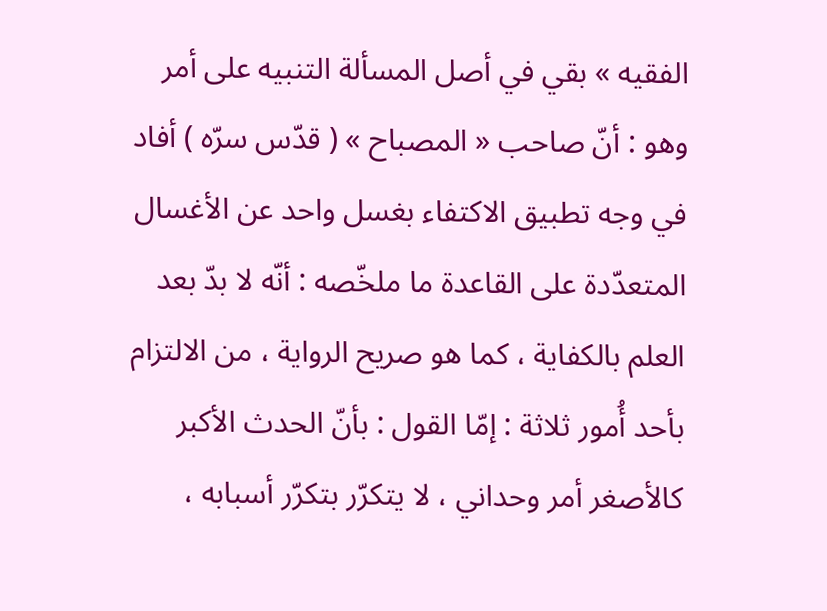الفقيه » بقي في أصل المسألة التنبيه على أمر وهو : أنّ صاحب « المصباح » ( قدّس سرّه ) أفاد في وجه تطبيق الاكتفاء بغسل واحد عن الأغسال المتعدّدة على القاعدة ما ملخّصه : أنّه لا بدّ بعد العلم بالكفاية ، كما هو صريح الرواية ، من الالتزام بأحد أُمور ثلاثة : إمّا القول : بأنّ الحدث الأكبر كالأصغر أمر وحداني ، لا يتكرّر بتكرّر أسبابه ،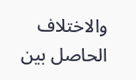والاختلاف الحاصل بين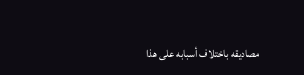مصاديقه باختلاف أسبابه على هذا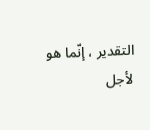التقدير ، إنّما هو لأجل